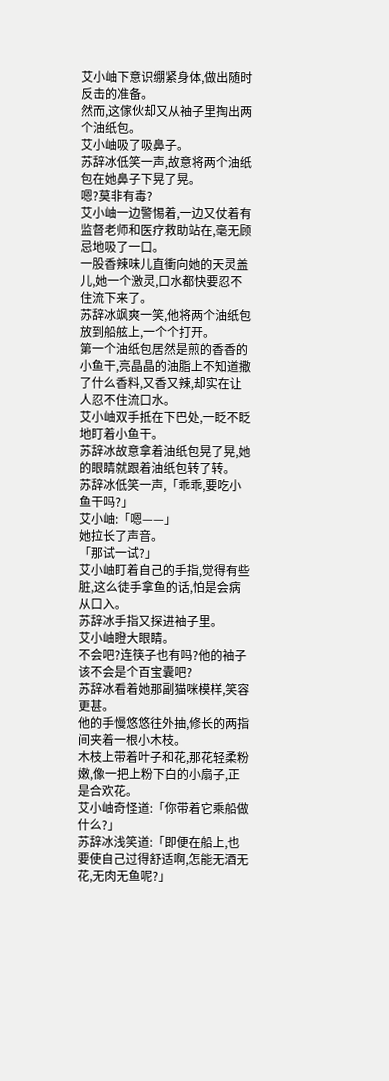艾小岫下意识绷紧身体,做出随时反击的准备。
然而,这傢伙却又从袖子里掏出两个油纸包。
艾小岫吸了吸鼻子。
苏辞冰低笑一声,故意将两个油纸包在她鼻子下晃了晃。
嗯?莫非有毒?
艾小岫一边警惕着,一边又仗着有监督老师和医疗救助站在,毫无顾忌地吸了一口。
一股香辣味儿直衝向她的天灵盖儿,她一个激灵,口水都快要忍不住流下来了。
苏辞冰飒爽一笑,他将两个油纸包放到船舷上,一个个打开。
第一个油纸包居然是煎的香香的小鱼干,亮晶晶的油脂上不知道撒了什么香料,又香又辣,却实在让人忍不住流口水。
艾小岫双手抵在下巴处,一眨不眨地盯着小鱼干。
苏辞冰故意拿着油纸包晃了晃,她的眼睛就跟着油纸包转了转。
苏辞冰低笑一声,「乖乖,要吃小鱼干吗?」
艾小岫:「嗯——」
她拉长了声音。
「那试一试?」
艾小岫盯着自己的手指,觉得有些脏,这么徒手拿鱼的话,怕是会病从口入。
苏辞冰手指又探进袖子里。
艾小岫瞪大眼睛。
不会吧?连筷子也有吗?他的袖子该不会是个百宝囊吧?
苏辞冰看着她那副猫咪模样,笑容更甚。
他的手慢悠悠往外抽,修长的两指间夹着一根小木枝。
木枝上带着叶子和花,那花轻柔粉嫩,像一把上粉下白的小扇子,正是合欢花。
艾小岫奇怪道:「你带着它乘船做什么?」
苏辞冰浅笑道:「即便在船上,也要使自己过得舒适啊,怎能无酒无花,无肉无鱼呢?」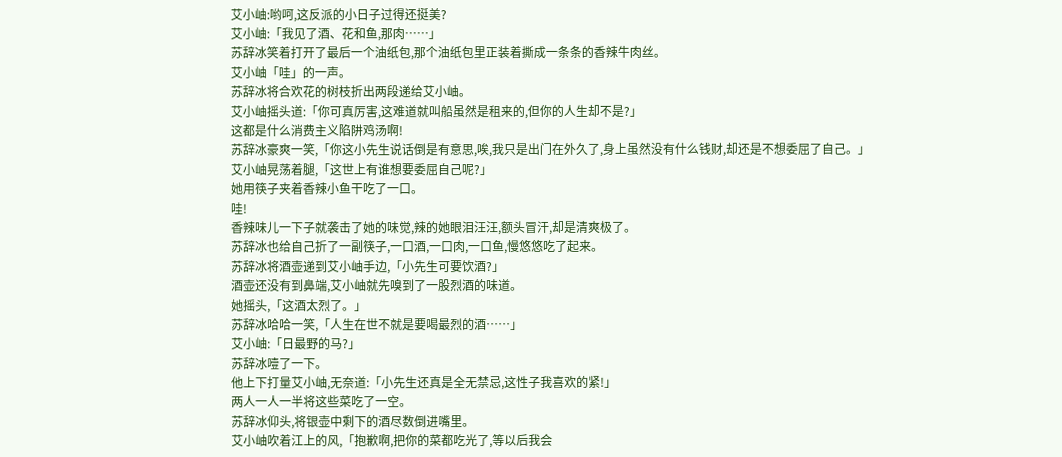艾小岫:哟呵,这反派的小日子过得还挺美?
艾小岫:「我见了酒、花和鱼,那肉……」
苏辞冰笑着打开了最后一个油纸包,那个油纸包里正装着撕成一条条的香辣牛肉丝。
艾小岫「哇」的一声。
苏辞冰将合欢花的树枝折出两段递给艾小岫。
艾小岫摇头道:「你可真厉害,这难道就叫船虽然是租来的,但你的人生却不是?」
这都是什么消费主义陷阱鸡汤啊!
苏辞冰豪爽一笑,「你这小先生说话倒是有意思,唉,我只是出门在外久了,身上虽然没有什么钱财,却还是不想委屈了自己。」
艾小岫晃荡着腿,「这世上有谁想要委屈自己呢?」
她用筷子夹着香辣小鱼干吃了一口。
哇!
香辣味儿一下子就袭击了她的味觉,辣的她眼泪汪汪,额头冒汗,却是清爽极了。
苏辞冰也给自己折了一副筷子,一口酒,一口肉,一口鱼,慢悠悠吃了起来。
苏辞冰将酒壶递到艾小岫手边,「小先生可要饮酒?」
酒壶还没有到鼻端,艾小岫就先嗅到了一股烈酒的味道。
她摇头,「这酒太烈了。」
苏辞冰哈哈一笑,「人生在世不就是要喝最烈的酒……」
艾小岫:「日最野的马?」
苏辞冰噎了一下。
他上下打量艾小岫,无奈道:「小先生还真是全无禁忌,这性子我喜欢的紧!」
两人一人一半将这些菜吃了一空。
苏辞冰仰头,将银壶中剩下的酒尽数倒进嘴里。
艾小岫吹着江上的风,「抱歉啊,把你的菜都吃光了,等以后我会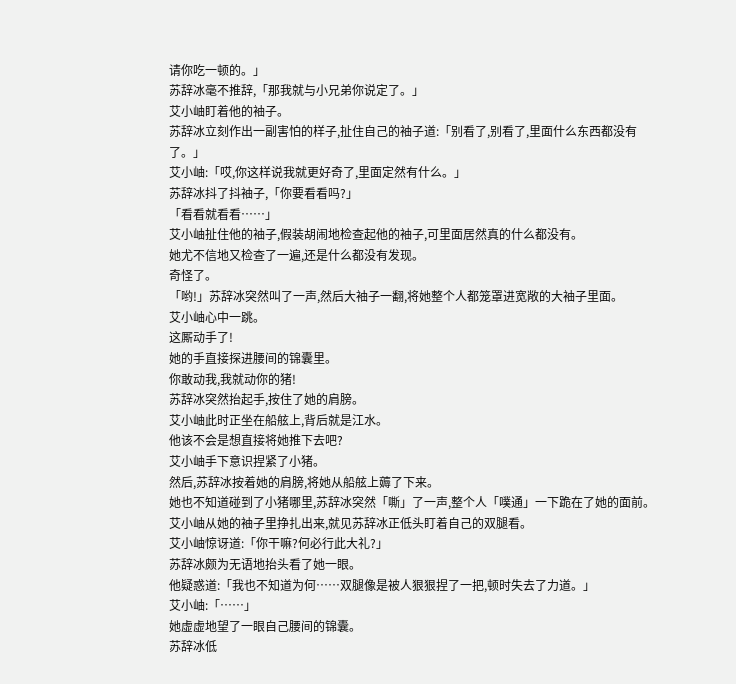请你吃一顿的。」
苏辞冰毫不推辞,「那我就与小兄弟你说定了。」
艾小岫盯着他的袖子。
苏辞冰立刻作出一副害怕的样子,扯住自己的袖子道:「别看了,别看了,里面什么东西都没有了。」
艾小岫:「哎,你这样说我就更好奇了,里面定然有什么。」
苏辞冰抖了抖袖子,「你要看看吗?」
「看看就看看……」
艾小岫扯住他的袖子,假装胡闹地检查起他的袖子,可里面居然真的什么都没有。
她尤不信地又检查了一遍,还是什么都没有发现。
奇怪了。
「哟!」苏辞冰突然叫了一声,然后大袖子一翻,将她整个人都笼罩进宽敞的大袖子里面。
艾小岫心中一跳。
这厮动手了!
她的手直接探进腰间的锦囊里。
你敢动我,我就动你的猪!
苏辞冰突然抬起手,按住了她的肩膀。
艾小岫此时正坐在船舷上,背后就是江水。
他该不会是想直接将她推下去吧?
艾小岫手下意识捏紧了小猪。
然后,苏辞冰按着她的肩膀,将她从船舷上薅了下来。
她也不知道碰到了小猪哪里,苏辞冰突然「嘶」了一声,整个人「噗通」一下跪在了她的面前。
艾小岫从她的袖子里挣扎出来,就见苏辞冰正低头盯着自己的双腿看。
艾小岫惊讶道:「你干嘛?何必行此大礼?」
苏辞冰颇为无语地抬头看了她一眼。
他疑惑道:「我也不知道为何……双腿像是被人狠狠捏了一把,顿时失去了力道。」
艾小岫:「……」
她虚虚地望了一眼自己腰间的锦囊。
苏辞冰低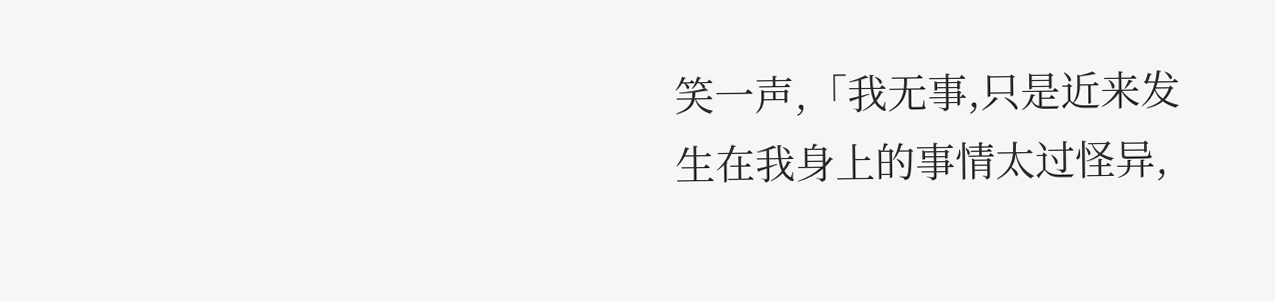笑一声,「我无事,只是近来发生在我身上的事情太过怪异,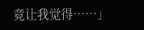竟让我觉得……」